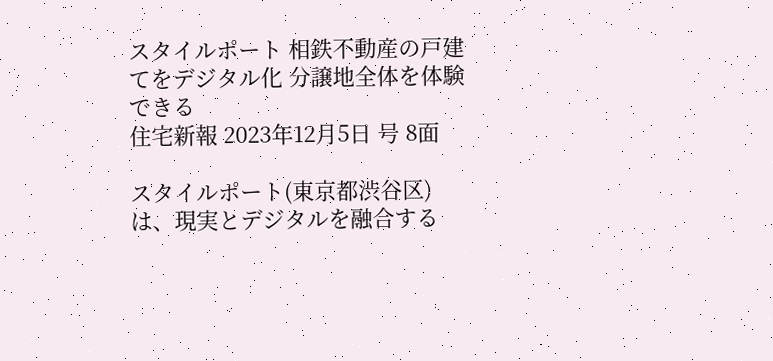スタイルポート 相鉄不動産の戸建てをデジタル化 分譲地全体を体験できる
住宅新報 2023年12月5日 号 8面

スタイルポート(東京都渋谷区)は、現実とデジタルを融合する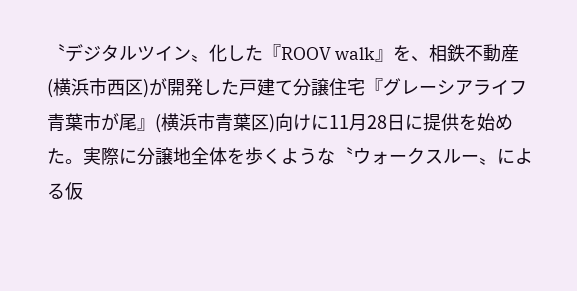〝デジタルツイン〟化した『ROOV walk』を、相鉄不動産(横浜市西区)が開発した戸建て分譲住宅『グレーシアライフ青葉市が尾』(横浜市青葉区)向けに11月28日に提供を始めた。実際に分譲地全体を歩くような〝ウォークスルー〟による仮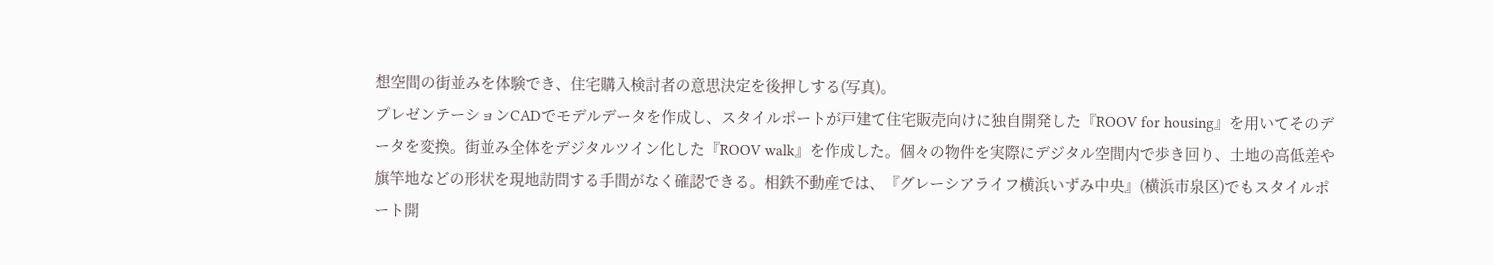想空間の街並みを体験でき、住宅購入検討者の意思決定を後押しする(写真)。
プレゼンテーションCADでモデルデータを作成し、スタイルポートが戸建て住宅販売向けに独自開発した『ROOV for housing』を用いてそのデータを変換。街並み全体をデジタルツイン化した『ROOV walk』を作成した。個々の物件を実際にデジタル空間内で歩き回り、土地の高低差や旗竿地などの形状を現地訪問する手間がなく確認できる。相鉄不動産では、『グレーシアライフ横浜いずみ中央』(横浜市泉区)でもスタイルポート開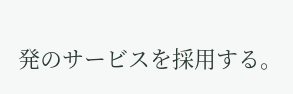発のサービスを採用する。